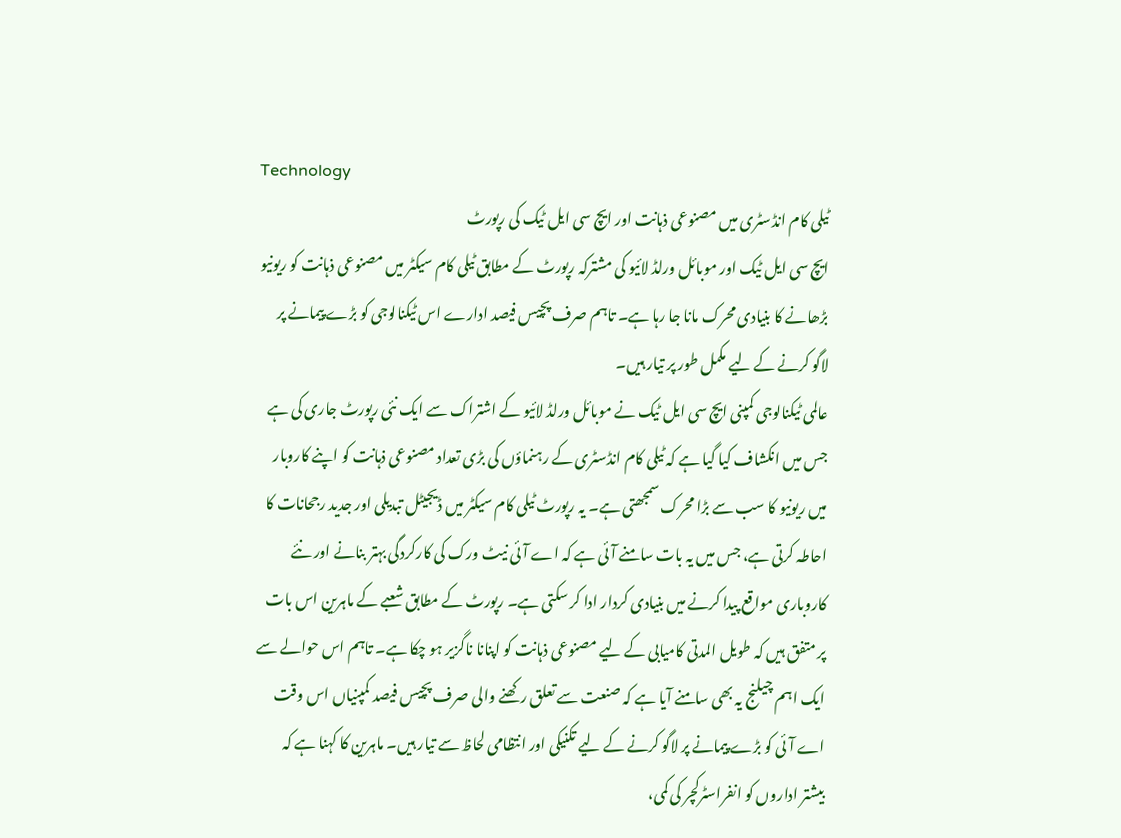Technology
ٹیلی کام انڈسٹری میں مصنوعی ذہانت اور ایچ سی ایل ٹیک کی رپورٹ
ایچ سی ایل ٹیک اور موبائل ورلڈ لائیو کی مشترکہ رپورٹ کے مطابق ٹیلی کام سیکٹر میں مصنوعی ذہانت کو ریونیو بڑھانے کا بنیادی محرک مانا جا رہا ہے۔ تاہم صرف پچیس فیصد ادارے اس ٹیکنالوجی کو بڑے پیمانے پر لاگو کرنے کے لیے مکمل طور پر تیار ہیں۔
عالمی ٹیکنالوجی کمپنی ایچ سی ایل ٹیک نے موبائل ورلڈ لائیو کے اشتراک سے ایک نئی رپورٹ جاری کی ہے جس میں انکشاف کیا گیا ہے کہ ٹیلی کام انڈسٹری کے رہنماؤں کی بڑی تعداد مصنوعی ذہانت کو اپنے کاروبار میں ریونیو کا سب سے بڑا محرک سمجھتی ہے۔ یہ رپورٹ ٹیلی کام سیکٹر میں ڈیجیٹل تبدیلی اور جدید رجحانات کا احاطہ کرتی ہے، جس میں یہ بات سامنے آئی ہے کہ اے آئی نیٹ ورک کی کارکردگی بہتر بنانے اور نئے کاروباری مواقع پیدا کرنے میں بنیادی کردار ادا کر سکتی ہے۔ رپورٹ کے مطابق شعبے کے ماہرین اس بات پر متفق ہیں کہ طویل المدتی کامیابی کے لیے مصنوعی ذہانت کو اپنانا ناگزیر ہو چکا ہے۔ تاہم اس حوالے سے ایک اہم چیلنج یہ بھی سامنے آیا ہے کہ صنعت سے تعلق رکھنے والی صرف پچیس فیصد کمپنیاں اس وقت اے آئی کو بڑے پیمانے پر لاگو کرنے کے لیے تکنیکی اور انتظامی لحاظ سے تیار ہیں۔ ماہرین کا کہنا ہے کہ بیشتر اداروں کو انفراسٹرکچر کی کمی،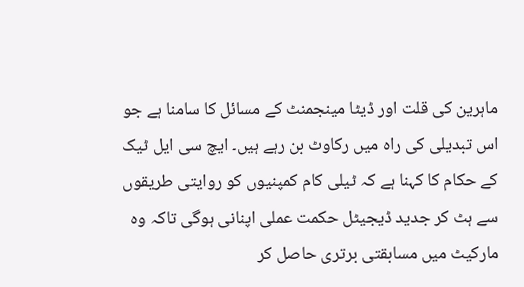ماہرین کی قلت اور ڈیٹا مینجمنٹ کے مسائل کا سامنا ہے جو اس تبدیلی کی راہ میں رکاوٹ بن رہے ہیں۔ ایچ سی ایل ٹیک کے حکام کا کہنا ہے کہ ٹیلی کام کمپنیوں کو روایتی طریقوں سے ہٹ کر جدید ڈیجیٹل حکمت عملی اپنانی ہوگی تاکہ وہ مارکیٹ میں مسابقتی برتری حاصل کر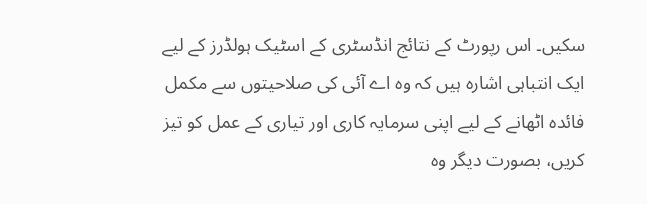سکیں۔ اس رپورٹ کے نتائج انڈسٹری کے اسٹیک ہولڈرز کے لیے ایک انتباہی اشارہ ہیں کہ وہ اے آئی کی صلاحیتوں سے مکمل فائدہ اٹھانے کے لیے اپنی سرمایہ کاری اور تیاری کے عمل کو تیز کریں، بصورت دیگر وہ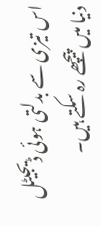اس تیزی سے بدلتی ہوئی ڈیجیٹل دنیا میں پیچھے رہ سکتے ہیں۔